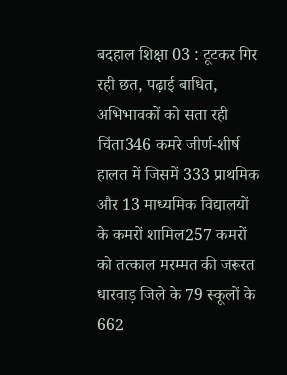बदहाल शिक्षा 03 : टूटकर गिर रही छत, पढ़ाई बाधित, अभिभावकों को सता रही चिंता346 कमरे जीर्ण-शीर्ष हालत में जिसमें 333 प्राथमिक और 13 माध्यमिक विद्यालयों के कमरों शामिल257 कमरों को तत्काल मरम्मत की जरूरत धारवाड़ जिले के 79 स्कूलों के 662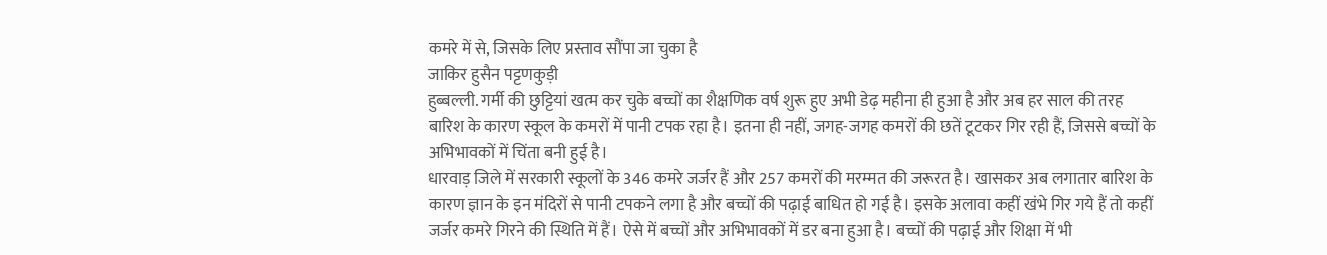कमरे में से, जिसके लिए प्रस्ताव सौंपा जा चुका है
जाकिर हुसैन पट्टणकुड़ी
हुब्बल्ली. गर्मी की छुट्टियां खत्म कर चुके बच्चों का शैक्षणिक वर्ष शुरू हुए अभी डेढ़ महीना ही हुआ है और अब हर साल की तरह बारिश के कारण स्कूल के कमरों में पानी टपक रहा है। इतना ही नहीं, जगह-जगह कमरों की छतें टूटकर गिर रही हैं, जिससे बच्चों के अभिभावकों में चिंता बनी हुई है।
धारवाड़ जिले में सरकारी स्कूलों के 346 कमरे जर्जर हैं और 257 कमरों की मरम्मत की जरूरत है। खासकर अब लगातार बारिश के कारण ज्ञान के इन मंदिरों से पानी टपकने लगा है और बच्चों की पढ़ाई बाधित हो गई है। इसके अलावा कहीं खंभे गिर गये हैं तो कहीं जर्जर कमरे गिरने की स्थिति में हैं। ऐसे में बच्चों और अभिभावकों में डर बना हुआ है। बच्चों की पढ़ाई और शिक्षा में भी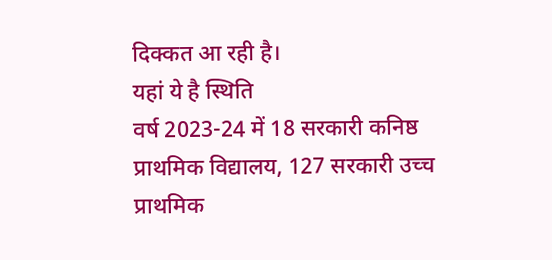दिक्कत आ रही है।
यहां ये है स्थिति
वर्ष 2023-24 में 18 सरकारी कनिष्ठ प्राथमिक विद्यालय, 127 सरकारी उच्च प्राथमिक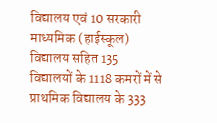विद्यालय एवं 10 सरकारी माध्यमिक (हाईस्कूल) विद्यालय सहित 135 विद्यालयों के 1118 कमरों में से प्राथमिक विद्यालय के 333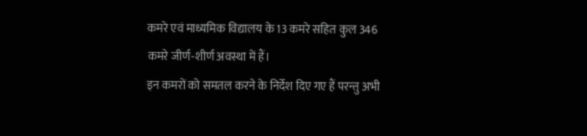कमरे एवं माध्यमिक विद्यालय के 13 कमरे सहित कुल 346 कमरे जीर्ण-शीर्ण अवस्था में हैं।
इन कमरों को समतल करने के निर्देश दिए गए हैं परन्तु अभी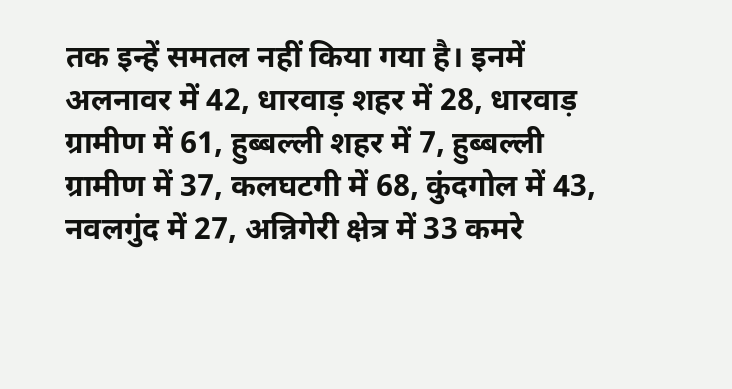तक इन्हें समतल नहीं किया गया है। इनमें अलनावर में 42, धारवाड़ शहर में 28, धारवाड़ ग्रामीण में 61, हुब्बल्ली शहर में 7, हुब्बल्ली ग्रामीण में 37, कलघटगी में 68, कुंदगोल में 43, नवलगुंद में 27, अन्निगेरी क्षेत्र में 33 कमरे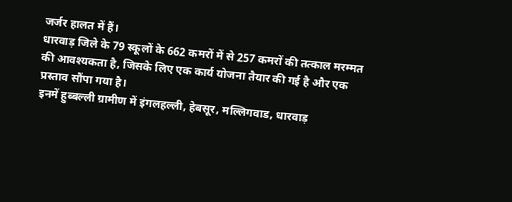जर्जर हालत में हैं।
धारवाड़ जिले के 79 स्कूलों के 662 कमरों में से 257 कमरों की तत्काल मरम्मत की आवश्यकता है, जिसके लिए एक कार्य योजना तैयार की गई है और एक प्रस्ताव सौंपा गया है।
इनमें हुब्बल्ली ग्रामीण में इंगलहल्ली, हेबसूर, मल्लिगवाड, धारवाड़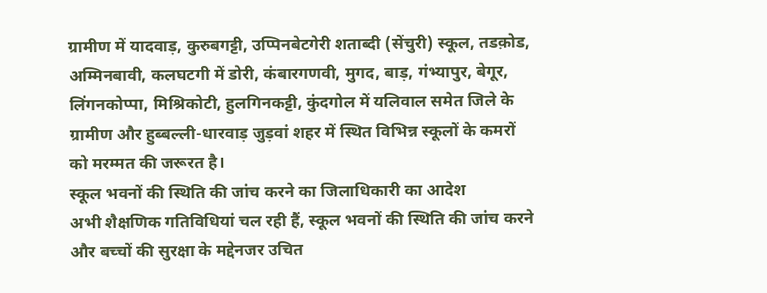ग्रामीण में यादवाड़, कुरुबगट्टी, उप्पिनबेटगेरी शताब्दी (सेंचुरी) स्कूल, तडक़ोड, अम्मिनबावी, कलघटगी में डोरी, कंबारगणवी, मुगद, बाड़, गंभ्यापुर, बेगूर, लिंगनकोप्पा, मिश्रिकोटी, हुलगिनकट्टी, कुंदगोल में यलिवाल समेत जिले के ग्रामीण और हुब्बल्ली-धारवाड़ जुड़वां शहर में स्थित विभिन्न स्कूलों के कमरों को मरम्मत की जरूरत है।
स्कूल भवनों की स्थिति की जांच करने का जिलाधिकारी का आदेश
अभी शैक्षणिक गतिविधियां चल रही हैं, स्कूल भवनों की स्थिति की जांच करने और बच्चों की सुरक्षा के मद्देनजर उचित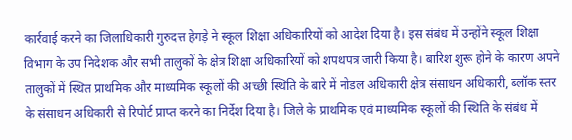कार्रवाई करने का जिलाधिकारी गुरुदत्त हेगड़े ने स्कूल शिक्षा अधिकारियों को आदेश दिया है। इस संबंध में उन्होंने स्कूल शिक्षा विभाग के उप निदेशक और सभी तालुकों के क्षेत्र शिक्षा अधिकारियों को शपथपत्र जारी किया है। बारिश शुरू होने के कारण अपने तालुकों में स्थित प्राथमिक और माध्यमिक स्कूलों की अच्छी स्थिति के बारे में नोडल अधिकारी क्षेत्र संसाधन अधिकारी, ब्लॉक स्तर के संसाधन अधिकारी से रिपोर्ट प्राप्त करने का निर्देश दिया है। जिले के प्राथमिक एवं माध्यमिक स्कूलों की स्थिति के संबंध में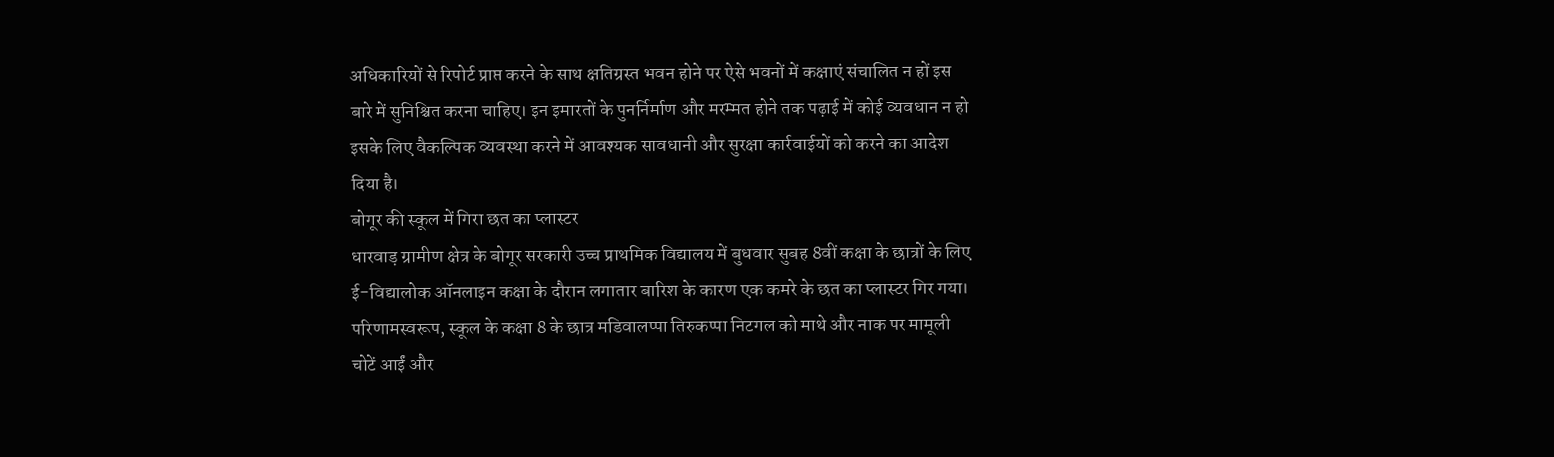अधिकारियों से रिपोर्ट प्राप्त करने के साथ क्षतिग्रस्त भवन होने पर ऐसे भवनों में कक्षाएं संचालित न हों इस बारे में सुनिश्चित करना चाहिए। इन इमारतों के पुनर्निर्माण और मरम्मत होने तक पढ़ाई में कोई व्यवधान न हो इसके लिए वैकल्पिक व्यवस्था करने में आवश्यक सावधानी और सुरक्षा कार्रवाईयों को करने का आदेश दिया है।
बोगूर की स्कूल में गिरा छत का प्लास्टर
धारवाड़ ग्रामीण क्षेत्र के बोगूर सरकारी उच्च प्राथमिक विद्यालय में बुधवार सुबह 8वीं कक्षा के छात्रों के लिए ई-विद्यालोक ऑनलाइन कक्षा के दौरान लगातार बारिश के कारण एक कमरे के छत का प्लास्टर गिर गया। परिणामस्वरूप, स्कूल के कक्षा 8 के छात्र मडिवालप्पा तिरुकप्पा निटगल को माथे और नाक पर मामूली चोटें आईं और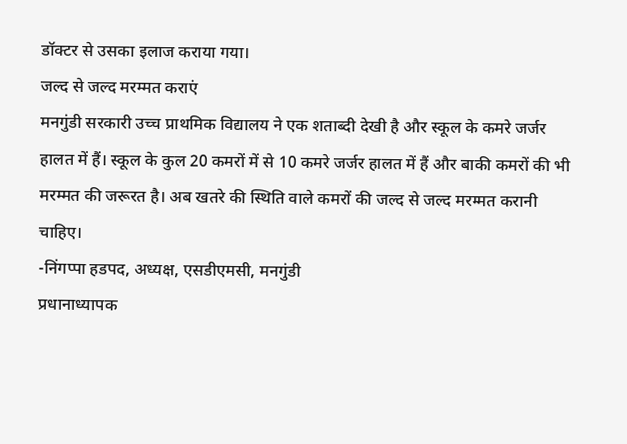डॉक्टर से उसका इलाज कराया गया।
जल्द से जल्द मरम्मत कराएं
मनगुंडी सरकारी उच्च प्राथमिक विद्यालय ने एक शताब्दी देखी है और स्कूल के कमरे जर्जर हालत में हैं। स्कूल के कुल 20 कमरों में से 10 कमरे जर्जर हालत में हैं और बाकी कमरों की भी मरम्मत की जरूरत है। अब खतरे की स्थिति वाले कमरों की जल्द से जल्द मरम्मत करानी चाहिए।
-निंगप्पा हडपद, अध्यक्ष, एसडीएमसी, मनगुंडी
प्रधानाध्यापक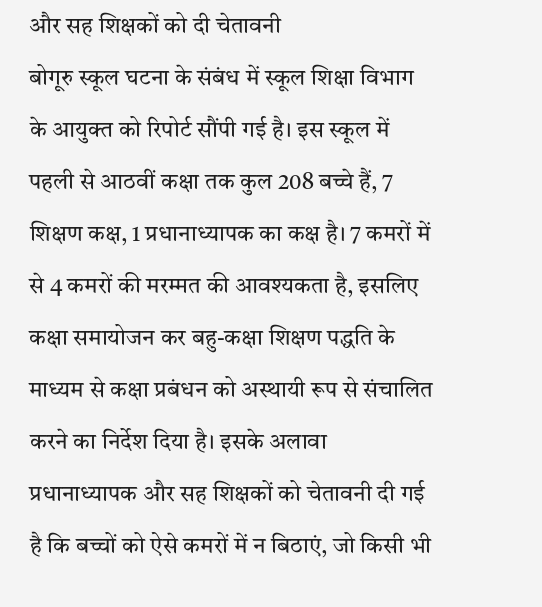और सह शिक्षकों को दी चेतावनी
बोगूरु स्कूल घटना के संबंध में स्कूल शिक्षा विभाग के आयुक्त को रिपोर्ट सौंपी गई है। इस स्कूल में पहली से आठवीं कक्षा तक कुल 208 बच्चे हैं, 7 शिक्षण कक्ष, 1 प्रधानाध्यापक का कक्ष है। 7 कमरों में से 4 कमरों की मरम्मत की आवश्यकता है, इसलिए कक्षा समायोजन कर बहु-कक्षा शिक्षण पद्धति के माध्यम से कक्षा प्रबंधन को अस्थायी रूप से संचालित करने का निर्देश दिया है। इसके अलावा प्रधानाध्यापक और सह शिक्षकों को चेतावनी दी गई है कि बच्चों को ऐसे कमरों में न बिठाएं, जो किसी भी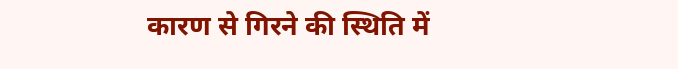कारण से गिरने की स्थिति में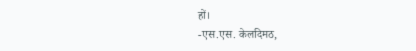हों।
-एस.एस. केलदिमठ,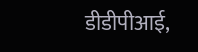डीडीपीआई,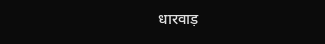धारवाड़